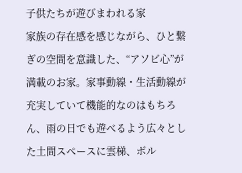子供たちが遊びまわれる家
家族の存在感を感じながら、ひと繋ぎの空間を意識した、“アソビ心”が満載のお家。家事動線・生活動線が充実していて機能的なのはもちろん、雨の日でも遊べるよう広々とした土間スペースに雲梯、ボル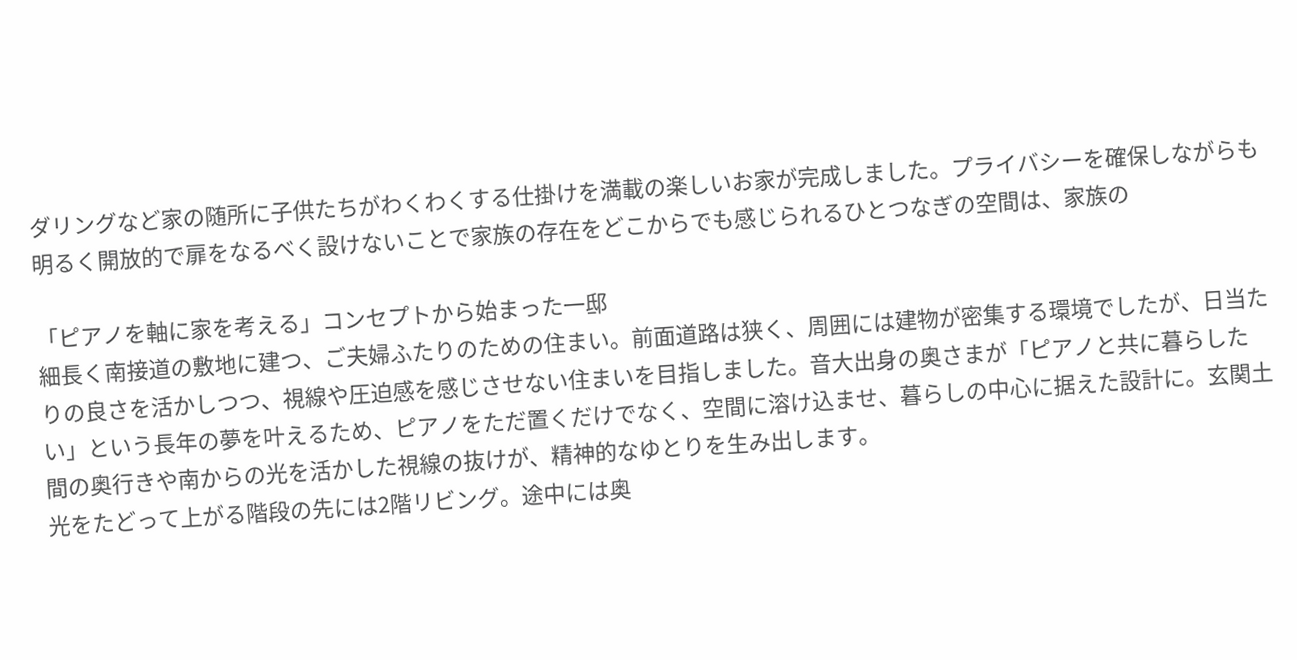ダリングなど家の随所に子供たちがわくわくする仕掛けを満載の楽しいお家が完成しました。プライバシーを確保しながらも明るく開放的で扉をなるべく設けないことで家族の存在をどこからでも感じられるひとつなぎの空間は、家族の

「ピアノを軸に家を考える」コンセプトから始まった一邸
細長く南接道の敷地に建つ、ご夫婦ふたりのための住まい。前面道路は狭く、周囲には建物が密集する環境でしたが、日当たりの良さを活かしつつ、視線や圧迫感を感じさせない住まいを目指しました。音大出身の奥さまが「ピアノと共に暮らしたい」という長年の夢を叶えるため、ピアノをただ置くだけでなく、空間に溶け込ませ、暮らしの中心に据えた設計に。玄関土間の奥行きや南からの光を活かした視線の抜けが、精神的なゆとりを生み出します。
光をたどって上がる階段の先には2階リビング。途中には奥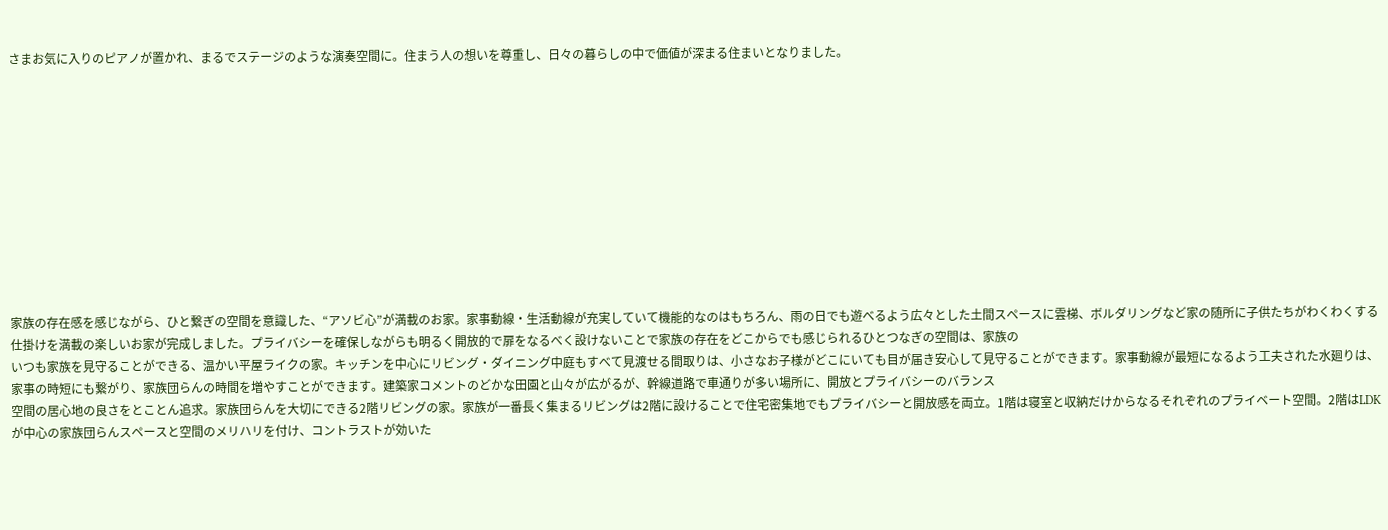さまお気に入りのピアノが置かれ、まるでステージのような演奏空間に。住まう人の想いを尊重し、日々の暮らしの中で価値が深まる住まいとなりました。











家族の存在感を感じながら、ひと繋ぎの空間を意識した、“アソビ心”が満載のお家。家事動線・生活動線が充実していて機能的なのはもちろん、雨の日でも遊べるよう広々とした土間スペースに雲梯、ボルダリングなど家の随所に子供たちがわくわくする仕掛けを満載の楽しいお家が完成しました。プライバシーを確保しながらも明るく開放的で扉をなるべく設けないことで家族の存在をどこからでも感じられるひとつなぎの空間は、家族の
いつも家族を見守ることができる、温かい平屋ライクの家。キッチンを中心にリビング・ダイニング中庭もすべて見渡せる間取りは、小さなお子様がどこにいても目が届き安心して見守ることができます。家事動線が最短になるよう工夫された水廻りは、家事の時短にも繋がり、家族団らんの時間を増やすことができます。建築家コメントのどかな⽥園と⼭々が広がるが、幹線道路で⾞通りが多い場所に、開放とプライバシーのバランス
空間の居心地の良さをとことん追求。家族団らんを大切にできる2階リビングの家。家族が一番長く集まるリビングは2階に設けることで住宅密集地でもプライバシーと開放感を両立。1階は寝室と収納だけからなるそれぞれのプライベート空間。2階はLDKが中心の家族団らんスペースと空間のメリハリを付け、コントラストが効いた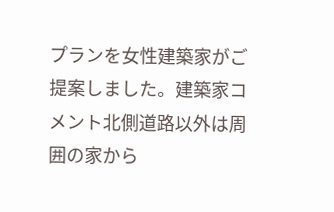プランを女性建築家がご提案しました。建築家コメント北側道路以外は周囲の家から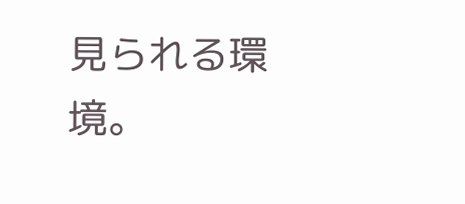⾒られる環境。